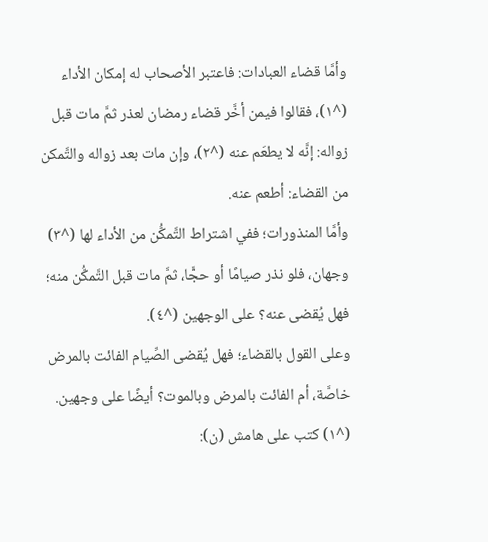وأمَّا قضاء العبادات: فاعتبر الأصحاب له إمكان الأداء (^١)، فقالوا فيمن أخَّر قضاء رمضان لعذر ثمَّ مات قبل زواله: إنَّه لا يطعَم عنه (^٢)، وإن مات بعد زواله والتَّمكن من القضاء: أطعم عنه.
وأمَّا المنذورات؛ ففي اشتراط التَّمكُّن من الأداء لها (^٣) وجهان، فلو نذر صيامًا أو حجًّا، ثمَّ مات قبل التَّمكُّن منه؛ فهل يُقضى عنه؟ على الوجهين (^٤).
وعلى القول بالقضاء؛ فهل يُقضى الصِّيام الفائت بالمرض خاصَّة، أم الفائت بالمرض وبالموت؟ أيضًا على وجهين.
(^١) كتب على هامش (ن):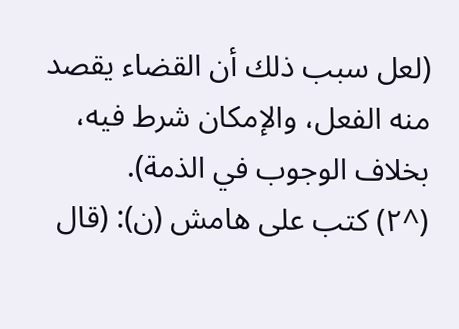(لعل سبب ذلك أن القضاء يقصد منه الفعل، والإمكان شرط فيه، بخلاف الوجوب في الذمة).
(^٢) كتب على هامش (ن): (قال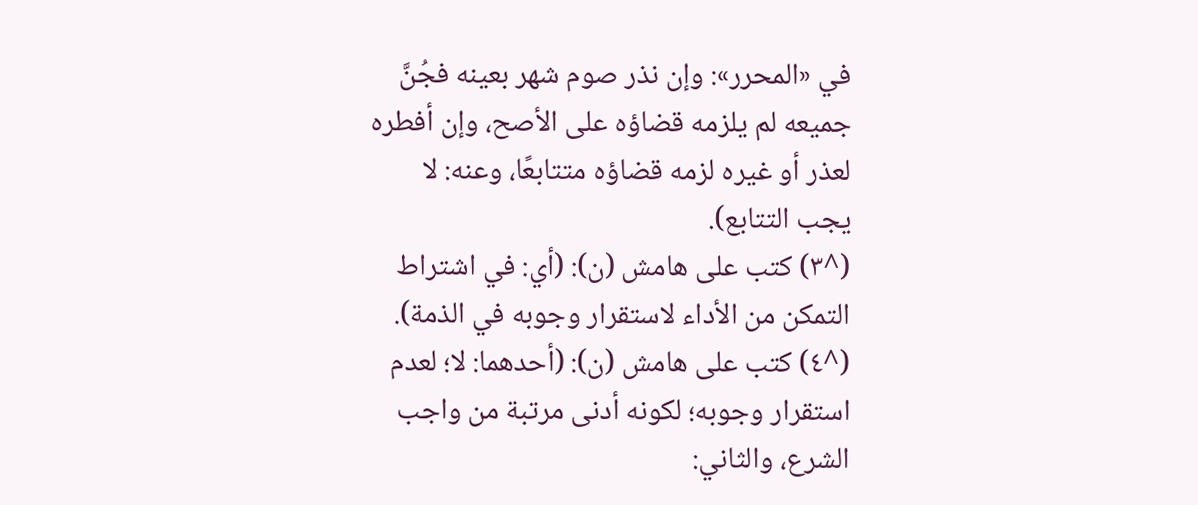في «المحرر»: وإن نذر صوم شهر بعينه فجُنَّ جميعه لم يلزمه قضاؤه على الأصح، وإن أفطره لعذر أو غيره لزمه قضاؤه متتابعًا، وعنه: لا يجب التتابع).
(^٣) كتب على هامش (ن): (أي: في اشتراط التمكن من الأداء لاستقرار وجوبه في الذمة).
(^٤) كتب على هامش (ن): (أحدهما: لا؛ لعدم استقرار وجوبه؛ لكونه أدنى مرتبة من واجب الشرع، والثاني: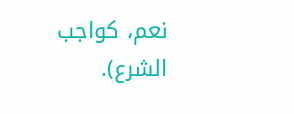نعم، كواجب الشرع).